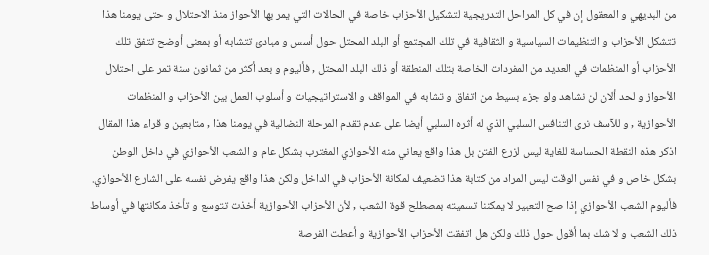من البديهي و المعقول إن في كل المراحل التدريجية لتشكيل الأحزاب خاصة في الحالات التي يمر بها الأحواز منذ الاحتلال و حتى يومنا هذا تتشكل الأحزاب و التنظيمات السياسية و الثقافية في تلك المجتمع أو البلد المحتل حول أسس و مبادئ تتشابه أو بمعنى أوضح تتفق تلك الأحزاب أو المنظمات في العديد من المفردات الخاصة بتلك المنطقة أو ذلك البلد المحتل , فأليوم و بعد أكثر من ثمانون سنة تمر على احتلال الأحواز و لحد ألان لن نشاهد ولو جزء بسيط من اتفاق و تشابه في المواقف و الاستراتيجيات و أسلوب العمل بين الأحزاب و المنظمات الأحوازية , و للآسف نرى التنافس السلبي الذي له أثره السلبي أيضا على عدم تقدم المرحلة النضالية في يومنا هذا , متابعين و قراء هذا المقال اذكر هذه النقطة الحساسة للغاية ليس لزرع الفتن بل هذا واقع يعاني منه الأحوازي المغترب بشكل عام و الشعب الأحوازي في داخل الوطن بشكل خاص و في نفس الوقت ليس المراد من كتابة هذا تضعيف لمكانة الأحزاب في الداخل ولكن هذا واقع يفرض نفسه على الشارع الأحوازي.
فأليوم الشعب الأحوازي إذا صح التعبير لا يمكننا تسميته بمصطلح قوة الشعب , لأن الأحزاب الأحوازية أخذت تتوسع و تأخذ مكانتها في أوساط ذلك الشعب و لا شك بما أقول حول ذلك ولكن هل اتفقت الأحزاب الأحوازية و أعطت الفرصة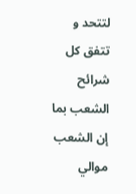لتتحد و تتفق كل شرائح الشعب بما إن الشعب موالي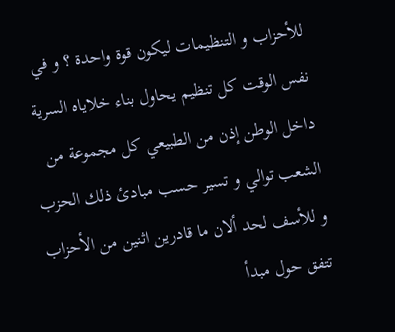للأحزاب و التنظيمات ليكون قوة واحدة ؟ و في نفس الوقت كل تنظيم يحاول بناء خلاياه السرية داخل الوطن إذن من الطبيعي كل مجموعة من الشعب توالي و تسير حسب مبادئ ذلك الحزب و للأسف لحد ألان ما قادرين اثنين من الأحزاب تتفق حول مبدأ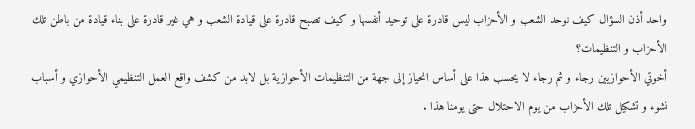واحد أذن السؤال كيف نوحد الشعب و الأحزاب ليس قادرة على توحيد أنفسها و كيف تصبح قادرة على قيادة الشعب و هي غير قادرة على بناء قيادة من باطن تلك الأحزاب و التنظيمات؟
أخوتي الأحوازيين رجاء و ثم رجاء لا يحسب هذا على أساس انحياز إلى جهة من التنظيمات الأحوازية بل لابد من كشف واقع العمل التنظيمي الأحوازي و أسباب نشوء و تشكيل تلك الأحزاب من يوم الاحتلال حتى يومنا هذا .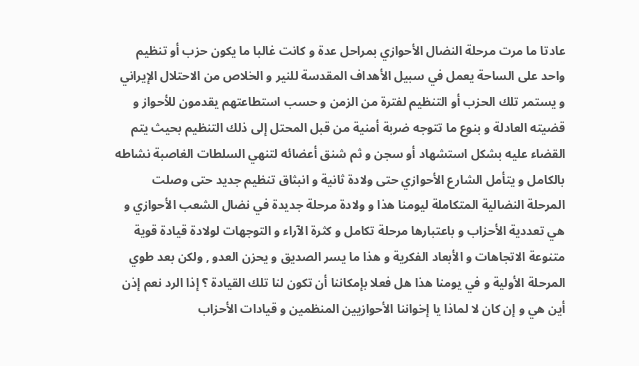عادتا ما مرت مرحلة النضال الأحوازي بمراحل عدة و كانت غالبا ما يكون حزب أو تنظيم واحد على الساحة يعمل في سبيل الأهداف المقدسة للنير و الخلاص من الاحتلال الإيراني و يستمر تلك الحزب أو التنظيم لفترة من الزمن و حسب استطاعتهم يقدمون للأحواز و قضيته العادلة و بنوع ما تتوجه ضربة أمنية من قبل المحتل إلى ذلك التنظيم بحيث يتم القضاء عليه بشكل استشهاد أو سجن و ثم شنق أعضائه لتنهي السلطات الغاصبة نشاطه بالكامل و يتأمل الشارع الأحوازي حتى ولادة ثانية و انبثاق تنظيم جديد حتى وصلت المرحلة النضالية المتكاملة ليومنا هذا و ولادة مرحلة جديدة في نضال الشعب الأحوازي و هي تعددية الأحزاب و باعتبارها مرحلة تكامل و كثرة الآراء و التوجهات لولادة قيادة قوية متنوعة الاتجاهات و الأبعاد الفكرية و هذا ما يسر الصديق و يحزن العدو , ولكن بعد طوي المرحلة الأولية و في يومنا هذا هل فعلا بإمكاننا أن تكون لنا تلك القيادة ؟ إذا الرد نعم إذن أين هي و إن كان لا لماذا يا إخواننا الأحوازيين المنظمين و قيادات الأحزاب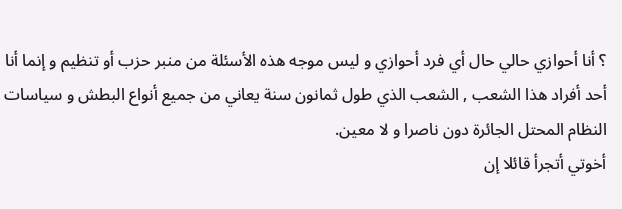؟ أنا أحوازي حالي حال أي فرد أحوازي و ليس موجه هذه الأسئلة من منبر حزب أو تنظيم و إنما أنا أحد أفراد هذا الشعب , الشعب الذي طول ثمانون سنة يعاني من جميع أنواع البطش و سياسات النظام المحتل الجائرة دون ناصرا و لا معين.
أخوتي أتجرأ قائلا إن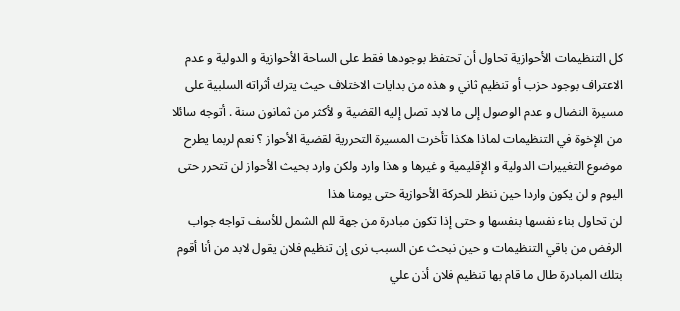كل التنظيمات الأحوازية تحاول أن تحتفظ بوجودها فقط على الساحة الأحوازية و الدولية و عدم الاعتراف بوجود حزب أو تنظيم ثاني و هذه من بدايات الاختلاف حيث يترك أثراته السلبية على مسيرة النضال و عدم الوصول إلى ما لابد تصل إليه القضية و لأكثر من ثمانون سنة . أتوجه سائلا من الإخوة في التنظيمات لماذا هكذا تأخرت المسيرة التحررية لقضية الأحواز ؟ نعم لربما يطرح موضوع التغييرات الدولية و الإقليمية و غيرها و هذا وارد ولكن وارد بحيث الأحواز لن تتحرر حتى اليوم و لن يكون واردا حين ننظر للحركة الأحوازية حتى يومنا هذا
لن تحاول بناء نفسها بنفسها و حتى إذا تكون مبادرة من جهة للم الشمل للأسف تواجه جواب الرفض من باقي التنظيمات و حين نبحث عن السبب نرى إن تنظيم فلان يقول لابد من أنا أقوم بتلك المبادرة طال ما قام بها تنظيم فلان أذن علي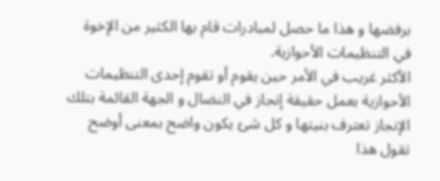برفضها و هذا ما حصل لمبادرات قام بها الكثير من الإخوة في التنظيمات الأحوازية.
الأكثر غريب في الأمر حين يقوم أو تقوم إحدى التنظيمات الأحوازية بعمل حقيقة إنجاز في النضال و الجهة القائمة بتلك الإنجاز تعترف بنيتها و كل شئ يكون واضح بمعنى أوضح تقول هذا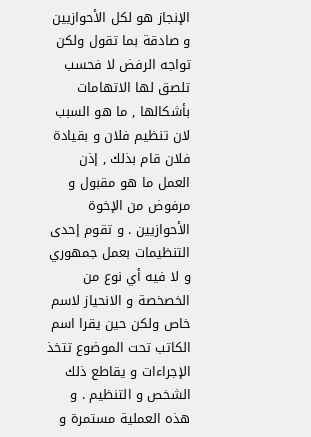الإنجاز هو لكل الأحوازيين و صادقة بما تقول ولكن تواجه الرفض لا فحسب تلصق لها الاتهامات بأشكالها , ما هو السبب لان تنظيم فلان و بقيادة فلان قام بذلك , إذن العمل ما هو مقبول و مرفوض من الإخوة الأحوازيين . و تقوم إحدى التنظيمات بعمل جمهوري و لا فيه أي نوع من الخصخصة و الانحياز لاسم خاص ولكن حين يقرا اسم الكاتب تحت الموضوع تتخذ الإجراءات و يقاطع ذلك الشخص و التنظيم . و هذه العملية مستمرة و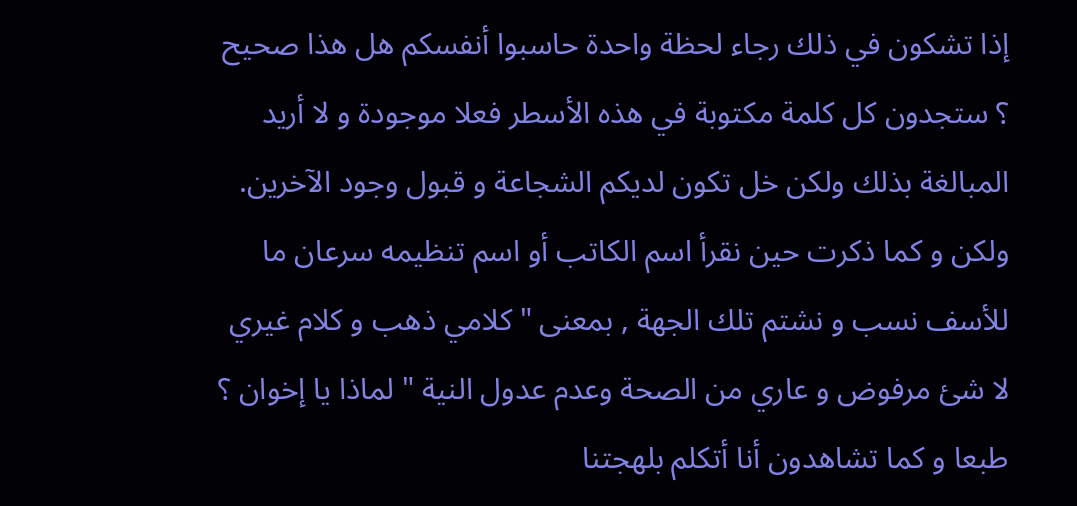إذا تشكون في ذلك رجاء لحظة واحدة حاسبوا أنفسكم هل هذا صحيح ؟ ستجدون كل كلمة مكتوبة في هذه الأسطر فعلا موجودة و لا أريد المبالغة بذلك ولكن خل تكون لديكم الشجاعة و قبول وجود الآخرين. ولكن و كما ذكرت حين نقرأ اسم الكاتب أو اسم تنظيمه سرعان ما للأسف نسب و نشتم تلك الجهة , بمعنى " كلامي ذهب و كلام غيري لا شئ مرفوض و عاري من الصحة وعدم عدول النية " لماذا يا إخوان ؟
طبعا و كما تشاهدون أنا أتكلم بلهجتنا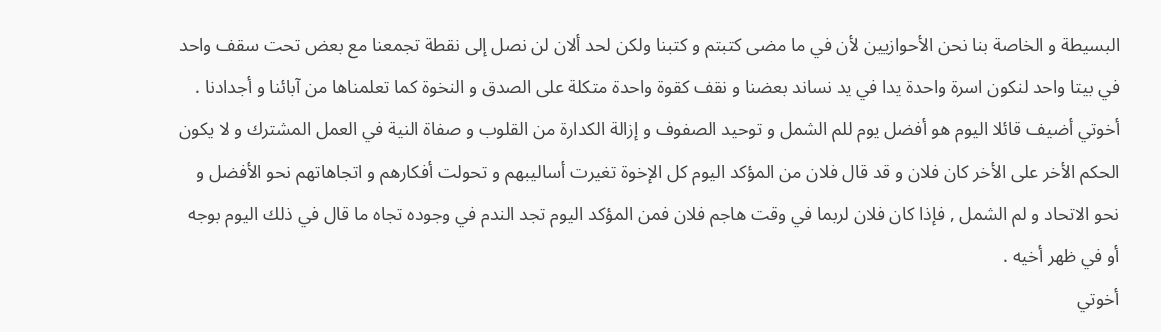البسيطة و الخاصة بنا نحن الأحوازيين لأن في ما مضى كتبتم و كتبنا ولكن لحد ألان لن نصل إلى نقطة تجمعنا مع بعض تحت سقف واحد في بيتا واحد لنكون اسرة واحدة يدا في يد نساند بعضنا و نقف كقوة واحدة متكلة على الصدق و النخوة كما تعلمناها من آبائنا و أجدادنا .
أخوتي أضيف قائلا اليوم هو أفضل يوم للم الشمل و توحيد الصفوف و إزالة الكدارة من القلوب و صفاة النية في العمل المشترك و لا يكون الحكم الأخر على الأخر كان فلان و قد قال فلان من المؤكد اليوم كل الإخوة تغيرت أساليبهم و تحولت أفكارهم و اتجاهاتهم نحو الأفضل و نحو الاتحاد و لم الشمل , فإذا كان فلان لربما في وقت هاجم فلان فمن المؤكد اليوم تجد الندم في وجوده تجاه ما قال في ذلك اليوم بوجه أو في ظهر أخيه .
أخوتي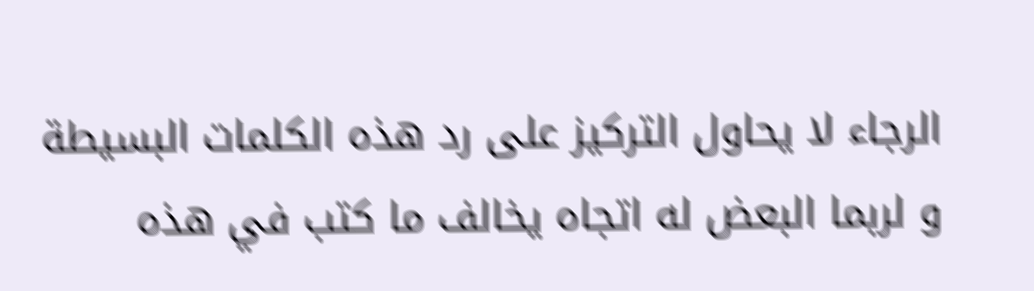الرجاء لا يحاول التركيز على رد هذه الكلمات البسيطة و لربما البعض له اتجاه يخالف ما كتب في هذه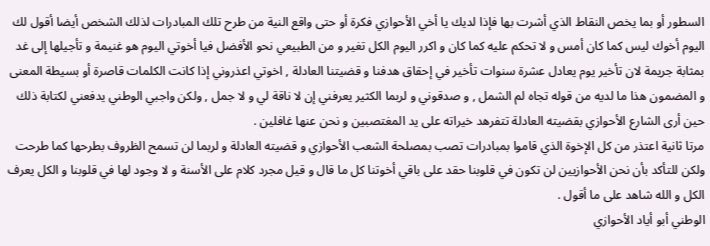السطور أو بما يخص النقاط الذي أشرت بها فإذا لديك يا أخي الأحوازي فكرة أو حتى واقع النية من طرح تلك المبادرات لذلك الشخص أيضا أقول لك اليوم أخوك ليس كما كان أمس و لا تحكم عليه كما كان و اكرر اليوم الكل تغير و من الطبيعي نحو الأفضل فيا أخوتي اليوم هو غنيمة و تأجيلها إلى غد بمثابة جريمة لان تأخير يوم يعادل عشرة سنوات تأخير في إحقاق هدفنا و قضيتنا العادلة , اخوتي اعذروني إذا كانت الكلمات قاصرة أو بسيطة المعنى و المضمون هذا ما لديه من قوله تجاه لم الشمل , و صدقوني و لربما الكثير يعرفني إن لا ناقة لي و لا جمل , ولكن واجبي الوطني يدفعني لكتابة ذلك حين أرى الشارع الأحوازي بقضيته العادلة تتفرهد خيراته على يد المغتصبين و نحن عنها غافلين .
مرتا ثانية اعتذر من كل الإخوة الذي قاموا بمبادرات تصب بمصلحة الشعب الأحوازي و قضيته العادلة و لربما لن تسمح الظروف بطرحها كما طرحت ولكن للتأكد بأن نحن الأحوازيين لن تكون في قلوبنا حقد على باقي أخوتنا كل ما قال و قيل مجرد كلام على الأسنة و لا وجود لها في قلوبنا و الكل يعرف الكل و الله شاهد على ما أقول .
الوطني أبو أياد الأحوازي